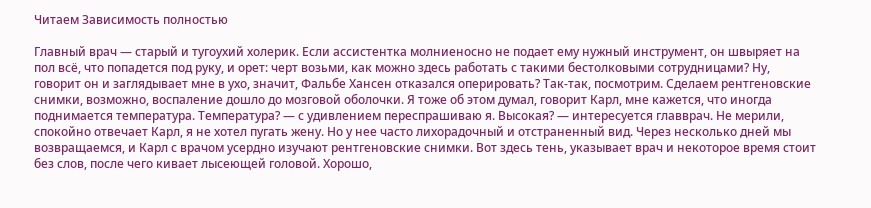Читаем Зависимость полностью

Главный врач — старый и тугоухий холерик. Если ассистентка молниеносно не подает ему нужный инструмент, он швыряет на пол всё, что попадется под руку, и орет: черт возьми, как можно здесь работать с такими бестолковыми сотрудницами? Ну, говорит он и заглядывает мне в ухо, значит, Фальбе Хансен отказался оперировать? Так-так, посмотрим. Сделаем рентгеновские снимки, возможно, воспаление дошло до мозговой оболочки. Я тоже об этом думал, говорит Карл, мне кажется, что иногда поднимается температура. Температура? — с удивлением переспрашиваю я. Высокая? — интересуется главврач. Не мерили, спокойно отвечает Карл, я не хотел пугать жену. Но у нее часто лихорадочный и отстраненный вид. Через несколько дней мы возвращаемся, и Карл с врачом усердно изучают рентгеновские снимки. Вот здесь тень, указывает врач и некоторое время стоит без слов, после чего кивает лысеющей головой. Хорошо,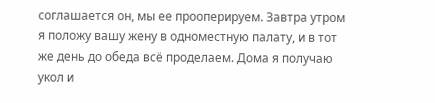соглашается он, мы ее прооперируем. Завтра утром я положу вашу жену в одноместную палату, и в тот же день до обеда всё проделаем. Дома я получаю укол и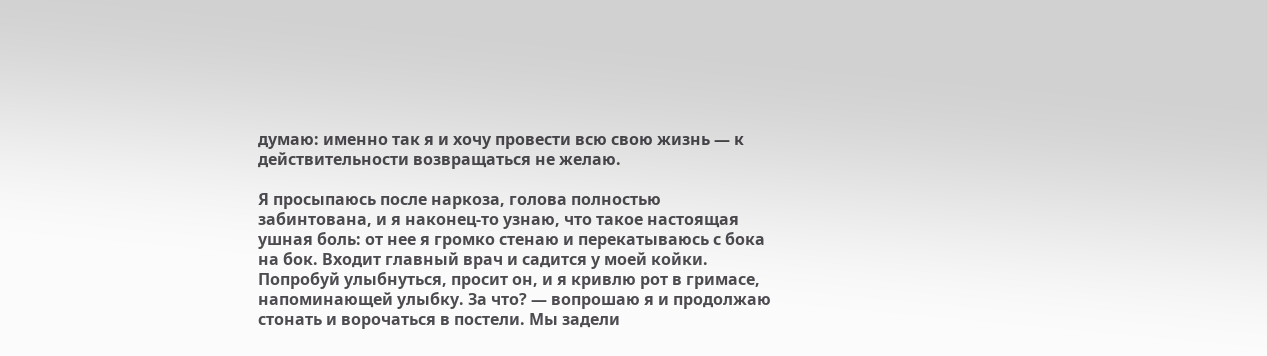думаю: именно так я и хочу провести всю свою жизнь — к действительности возвращаться не желаю.

Я просыпаюсь после наркоза, голова полностью забинтована, и я наконец-то узнаю, что такое настоящая ушная боль: от нее я громко стенаю и перекатываюсь с бока на бок. Входит главный врач и садится у моей койки. Попробуй улыбнуться, просит он, и я кривлю рот в гримасе, напоминающей улыбку. За что? — вопрошаю я и продолжаю стонать и ворочаться в постели. Мы задели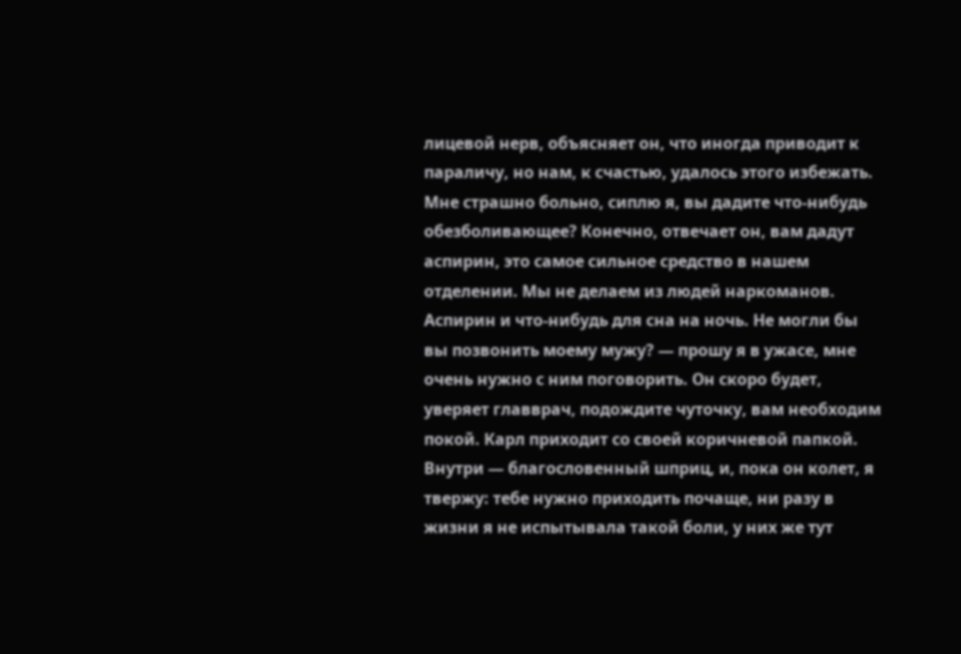лицевой нерв, объясняет он, что иногда приводит к параличу, но нам, к счастью, удалось этого избежать. Мне страшно больно, сиплю я, вы дадите что-нибудь обезболивающее? Конечно, отвечает он, вам дадут аспирин, это самое сильное средство в нашем отделении. Мы не делаем из людей наркоманов. Аспирин и что-нибудь для сна на ночь. Не могли бы вы позвонить моему мужу? — прошу я в ужасе, мне очень нужно с ним поговорить. Он скоро будет, уверяет главврач, подождите чуточку, вам необходим покой. Карл приходит со своей коричневой папкой. Внутри — благословенный шприц, и, пока он колет, я твержу: тебе нужно приходить почаще, ни разу в жизни я не испытывала такой боли, у них же тут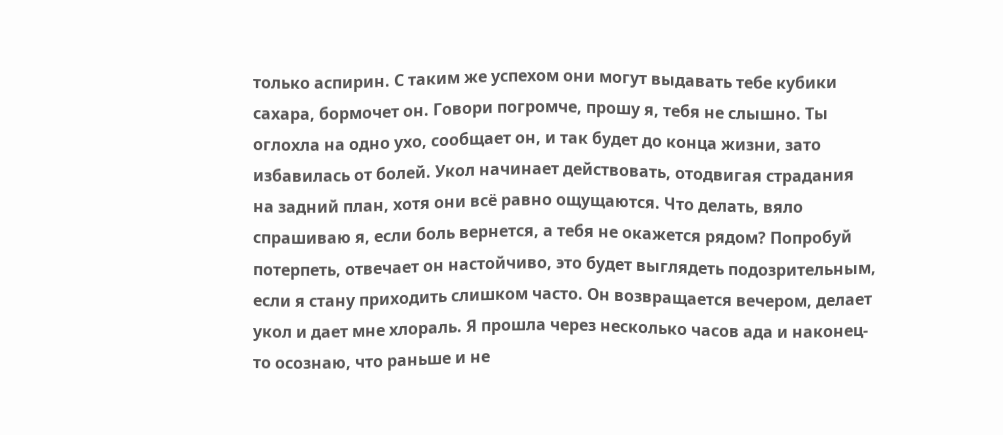только аспирин. С таким же успехом они могут выдавать тебе кубики сахара, бормочет он. Говори погромче, прошу я, тебя не слышно. Ты оглохла на одно ухо, сообщает он, и так будет до конца жизни, зато избавилась от болей. Укол начинает действовать, отодвигая страдания на задний план, хотя они всё равно ощущаются. Что делать, вяло спрашиваю я, если боль вернется, а тебя не окажется рядом? Попробуй потерпеть, отвечает он настойчиво, это будет выглядеть подозрительным, если я стану приходить слишком часто. Он возвращается вечером, делает укол и дает мне хлораль. Я прошла через несколько часов ада и наконец-то осознаю, что раньше и не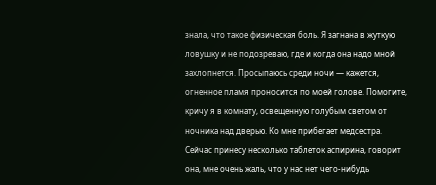знала, что такое физическая боль. Я загнана в жуткую ловушку и не подозреваю, где и когда она надо мной захлопнется. Просыпаюсь среди ночи — кажется, огненное пламя проносится по моей голове. Помогите, кричу я в комнату, освещенную голубым светом от ночника над дверью. Ко мне прибегает медсестра. Сейчас принесу несколько таблеток аспирина, говорит она, мне очень жаль, что у нас нет чего-нибудь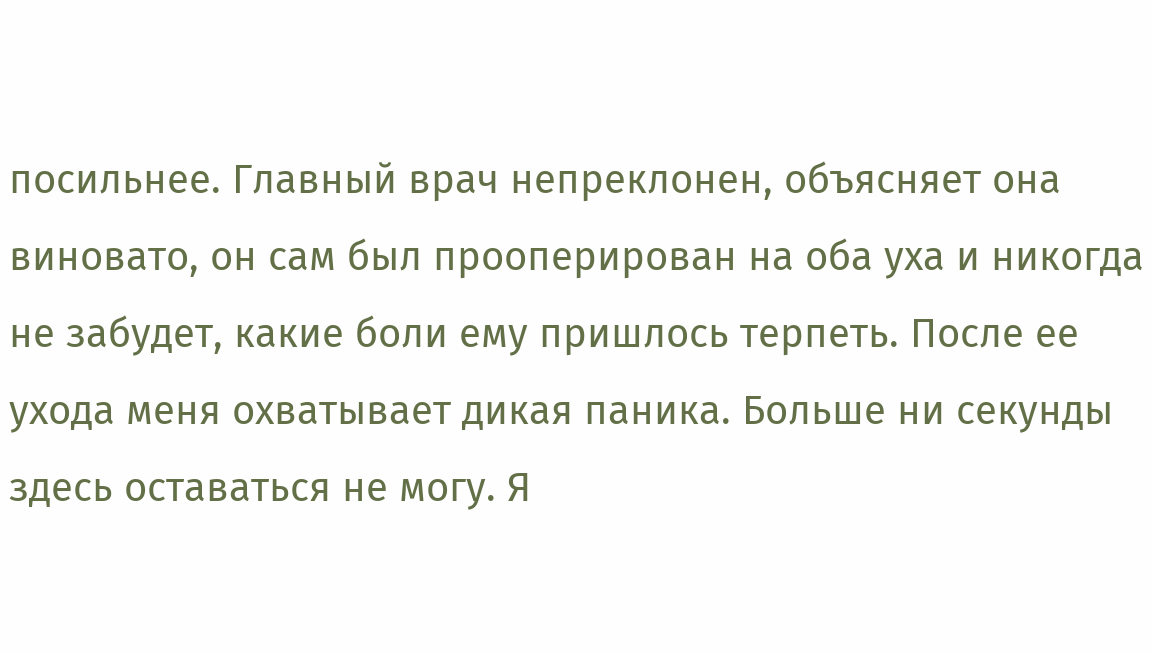посильнее. Главный врач непреклонен, объясняет она виновато, он сам был прооперирован на оба уха и никогда не забудет, какие боли ему пришлось терпеть. После ее ухода меня охватывает дикая паника. Больше ни секунды здесь оставаться не могу. Я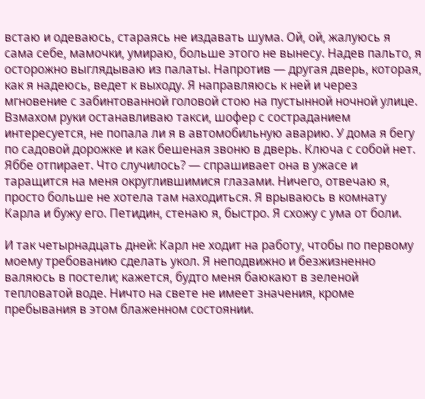встаю и одеваюсь, стараясь не издавать шума. Ой, ой, жалуюсь я сама себе, мамочки, умираю, больше этого не вынесу. Надев пальто, я осторожно выглядываю из палаты. Напротив — другая дверь, которая, как я надеюсь, ведет к выходу. Я направляюсь к ней и через мгновение с забинтованной головой стою на пустынной ночной улице. Взмахом руки останавливаю такси, шофер с состраданием интересуется, не попала ли я в автомобильную аварию. У дома я бегу по садовой дорожке и как бешеная звоню в дверь. Ключа с собой нет. Яббе отпирает. Что случилось? — спрашивает она в ужасе и таращится на меня округлившимися глазами. Ничего, отвечаю я, просто больше не хотела там находиться. Я врываюсь в комнату Карла и бужу его. Петидин, стенаю я, быстро. Я схожу с ума от боли.

И так четырнадцать дней: Карл не ходит на работу, чтобы по первому моему требованию сделать укол. Я неподвижно и безжизненно валяюсь в постели; кажется, будто меня баюкают в зеленой тепловатой воде. Ничто на свете не имеет значения, кроме пребывания в этом блаженном состоянии.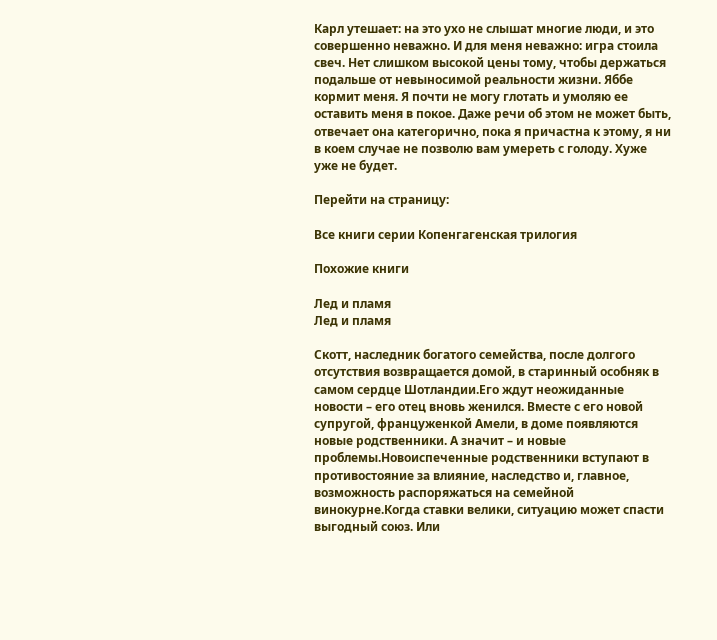Карл утешает: на это ухо не слышат многие люди, и это совершенно неважно. И для меня неважно: игра стоила свеч. Нет слишком высокой цены тому, чтобы держаться подальше от невыносимой реальности жизни. Яббе кормит меня. Я почти не могу глотать и умоляю ее оставить меня в покое. Даже речи об этом не может быть, отвечает она категорично, пока я причастна к этому, я ни в коем случае не позволю вам умереть с голоду. Хуже уже не будет.

Перейти на страницу:

Все книги серии Копенгагенская трилогия

Похожие книги

Лед и пламя
Лед и пламя

Скотт, наследник богатого семейства, после долгого отсутствия возвращается домой, в старинный особняк в самом сердце Шотландии.Его ждут неожиданные новости – его отец вновь женился. Вместе с его новой супругой, француженкой Амели, в доме появляются новые родственники. А значит – и новые проблемы.Новоиспеченные родственники вступают в противостояние за влияние, наследство и, главное, возможность распоряжаться на семейной винокурне.Когда ставки велики, ситуацию может спасти выгодный союз. Или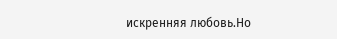искренняя любовь.Но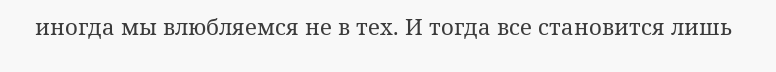иногда мы влюбляемся не в тех. И тогда все становится лишь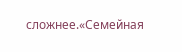сложнее.«Семейная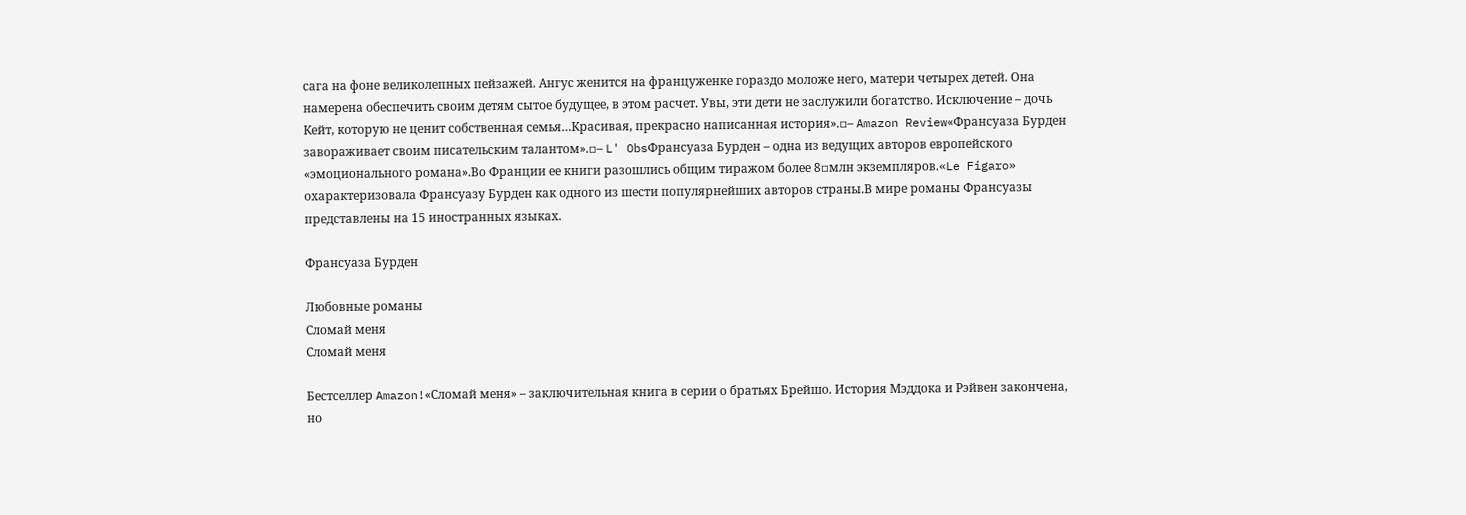сага на фоне великолепных пейзажей. Ангус женится на француженке гораздо моложе него, матери четырех детей. Она намерена обеспечить своим детям сытое будущее, в этом расчет. Увы, эти дети не заслужили богатство. Исключение – дочь Кейт, которую не ценит собственная семья…Красивая, прекрасно написанная история».▫– Amazon Review«Франсуаза Бурден завораживает своим писательским талантом».▫– L' ObsФрансуаза Бурден – одна из ведущих авторов европейского «эмоционального романа».Во Франции ее книги разошлись общим тиражом более 8▫млн экземпляров.«Le Figaro» охарактеризовала Франсуазу Бурден как одного из шести популярнейших авторов страны.В мире романы Франсуазы представлены на 15 иностранных языках.

Франсуаза Бурден

Любовные романы
Сломай меня
Сломай меня

Бестселлер Amazon!«Сломай меня» – заключительная книга в серии о братьях Брейшо. История Мэддока и Рэйвен закончена, но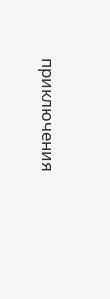приключения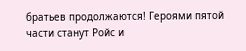братьев продолжаются! Героями пятой части станут Ройс и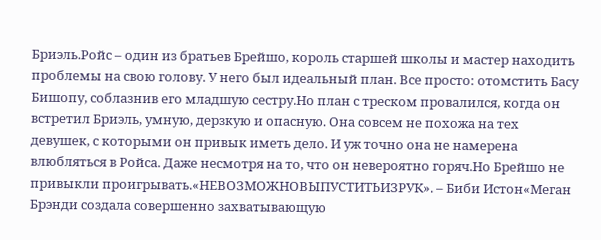Бриэль.Ройс – один из братьев Брейшо, король старшей школы и мастер находить проблемы на свою голову. У него был идеальный план. Все просто: отомстить Басу Бишопу, соблазнив его младшую сестру.Но план с треском провалился, когда он встретил Бриэль, умную, дерзкую и опасную. Она совсем не похожа на тех девушек, с которыми он привык иметь дело. И уж точно она не намерена влюбляться в Ройса. Даже несмотря на то, что он невероятно горяч.Но Брейшо не привыкли проигрывать.«НЕВОЗМОЖНОВЫПУСТИТЬИЗРУК». – Биби Истон«Меган Брэнди создала совершенно захватывающую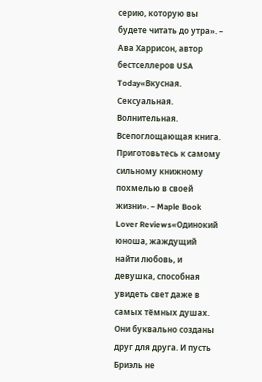серию, которую вы будете читать до утра». – Ава Харрисон, автор бестселлеров USA Today«Вкусная. Сексуальная. Волнительная. Всепоглощающая книга. Приготовьтесь к самому сильному книжному похмелью в своей жизни». – Maple Book Lover Reviews«Одинокий юноша, жаждущий найти любовь, и девушка, способная увидеть свет даже в самых тёмных душах. Они буквально созданы друг для друга. И пусть Бриэль не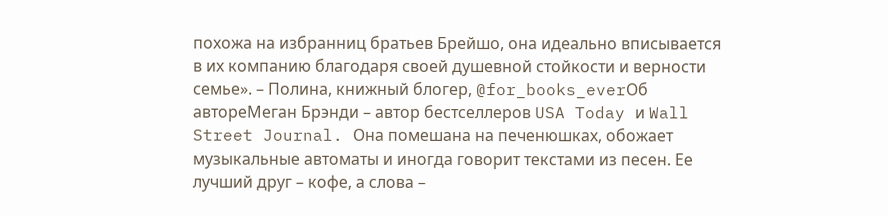похожа на избранниц братьев Брейшо, она идеально вписывается в их компанию благодаря своей душевной стойкости и верности семье». – Полина, книжный блогер, @for_books_everОб автореМеган Брэнди – автор бестселлеров USA Today и Wall Street Journal. Она помешана на печенюшках, обожает музыкальные автоматы и иногда говорит текстами из песен. Ее лучший друг – кофе, а слова –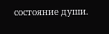состояние души.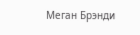Меган Брэнди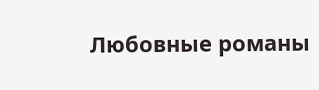Любовные романы